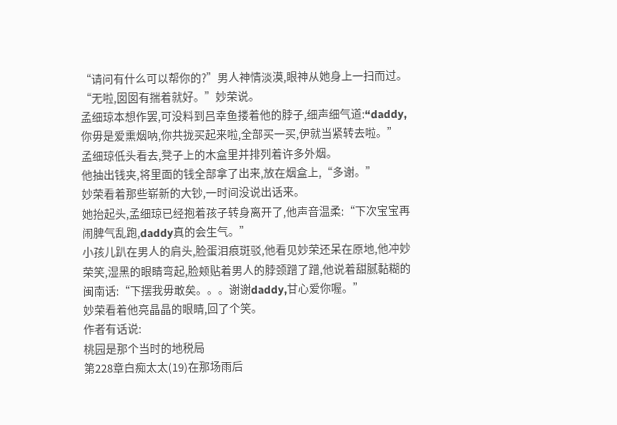“请问有什么可以帮你的?”男人神情淡漠,眼神从她身上一扫而过。
“无啦,囡囡有揣着就好。”妙荣说。
孟细琼本想作罢,可没料到吕幸鱼搂着他的脖子,细声细气道:“daddy,你毋是爱熏烟呐,你共拢买起来啦,全部买一买,伊就当紧转去啦。”
孟细琼低头看去,凳子上的木盒里并排列着许多外烟。
他抽出钱夹,将里面的钱全部拿了出来,放在烟盒上,“多谢。”
妙荣看着那些崭新的大钞,一时间没说出话来。
她抬起头,孟细琼已经抱着孩子转身离开了,他声音温柔:“下次宝宝再闹脾气乱跑,daddy真的会生气。”
小孩儿趴在男人的肩头,脸蛋泪痕斑驳,他看见妙荣还呆在原地,他冲妙荣笑,湿黑的眼睛弯起,脸颊贴着男人的脖颈蹭了蹭,他说着甜腻黏糊的闽南话:“下摆我毋敢矣。。。谢谢daddy,甘心爱你喔。”
妙荣看着他亮晶晶的眼睛,回了个笑。
作者有话说:
桃园是那个当时的地税局
第228章白痴太太(19)在那场雨后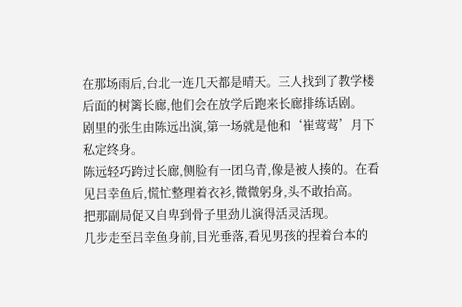在那场雨后,台北一连几天都是晴天。三人找到了教学楼后面的树篱长廊,他们会在放学后跑来长廊排练话剧。
剧里的张生由陈远出演,第一场就是他和‘崔莺莺’月下私定终身。
陈远轻巧跨过长廊,侧脸有一团乌青,像是被人揍的。在看见吕幸鱼后,慌忙整理着衣衫,微微躬身,头不敢抬高。
把那副局促又自卑到骨子里劲儿演得活灵活现。
几步走至吕幸鱼身前,目光垂落,看见男孩的捏着台本的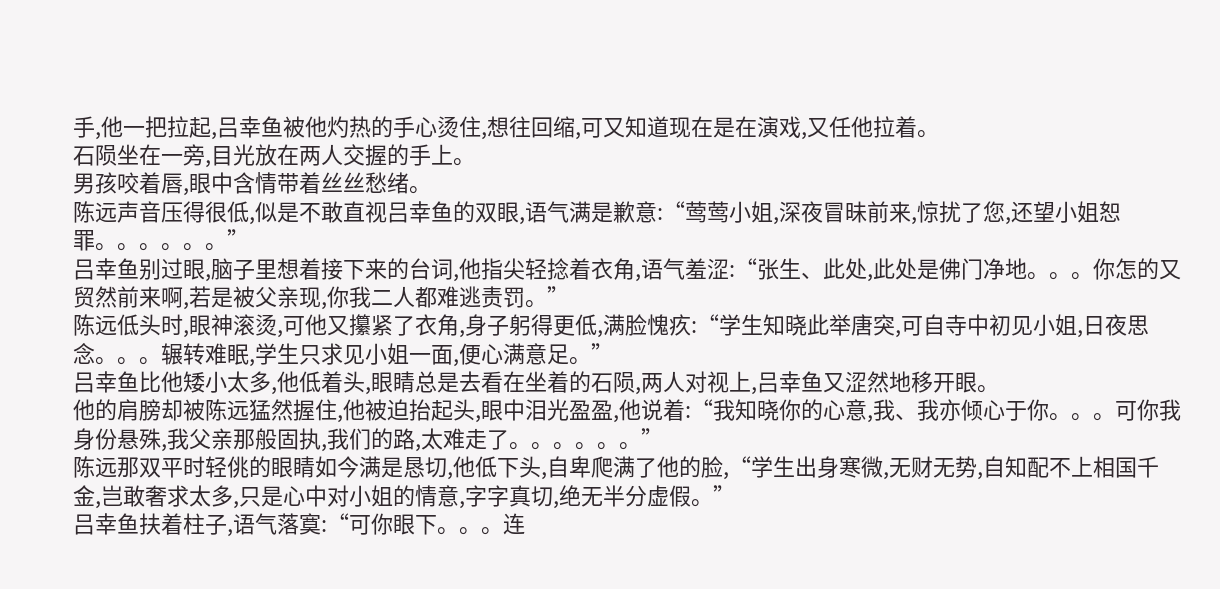手,他一把拉起,吕幸鱼被他灼热的手心烫住,想往回缩,可又知道现在是在演戏,又任他拉着。
石陨坐在一旁,目光放在两人交握的手上。
男孩咬着唇,眼中含情带着丝丝愁绪。
陈远声音压得很低,似是不敢直视吕幸鱼的双眼,语气满是歉意:“莺莺小姐,深夜冒昧前来,惊扰了您,还望小姐恕罪。。。。。。”
吕幸鱼别过眼,脑子里想着接下来的台词,他指尖轻捻着衣角,语气羞涩:“张生、此处,此处是佛门净地。。。你怎的又贸然前来啊,若是被父亲现,你我二人都难逃责罚。”
陈远低头时,眼神滚烫,可他又攥紧了衣角,身子躬得更低,满脸愧疚:“学生知晓此举唐突,可自寺中初见小姐,日夜思念。。。辗转难眠,学生只求见小姐一面,便心满意足。”
吕幸鱼比他矮小太多,他低着头,眼睛总是去看在坐着的石陨,两人对视上,吕幸鱼又涩然地移开眼。
他的肩膀却被陈远猛然握住,他被迫抬起头,眼中泪光盈盈,他说着:“我知晓你的心意,我、我亦倾心于你。。。可你我身份悬殊,我父亲那般固执,我们的路,太难走了。。。。。。”
陈远那双平时轻佻的眼睛如今满是恳切,他低下头,自卑爬满了他的脸,“学生出身寒微,无财无势,自知配不上相国千金,岂敢奢求太多,只是心中对小姐的情意,字字真切,绝无半分虚假。”
吕幸鱼扶着柱子,语气落寞:“可你眼下。。。连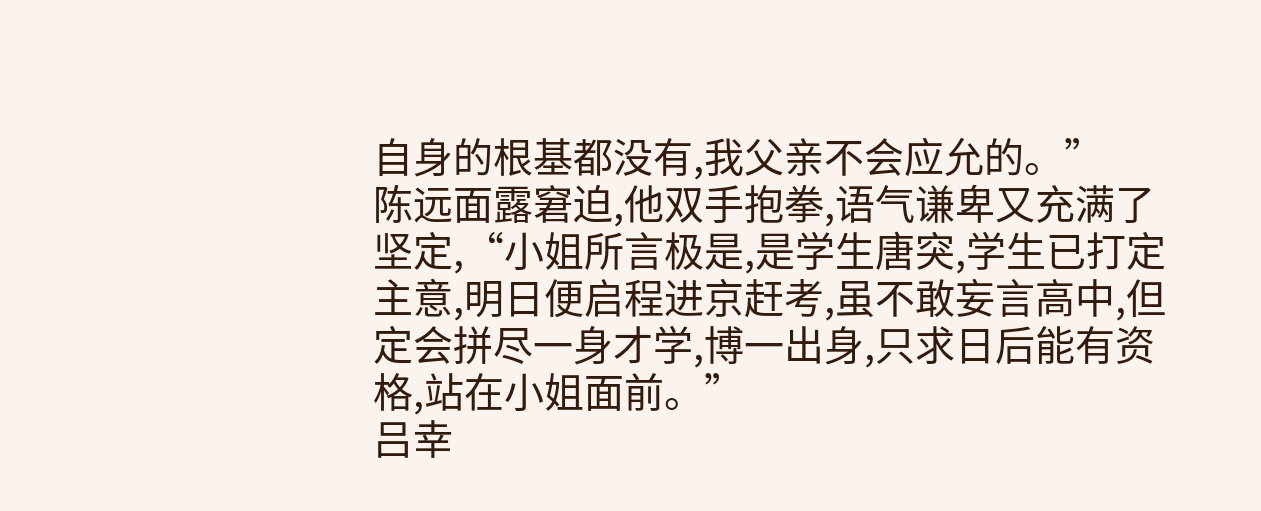自身的根基都没有,我父亲不会应允的。”
陈远面露窘迫,他双手抱拳,语气谦卑又充满了坚定,“小姐所言极是,是学生唐突,学生已打定主意,明日便启程进京赶考,虽不敢妄言高中,但定会拼尽一身才学,博一出身,只求日后能有资格,站在小姐面前。”
吕幸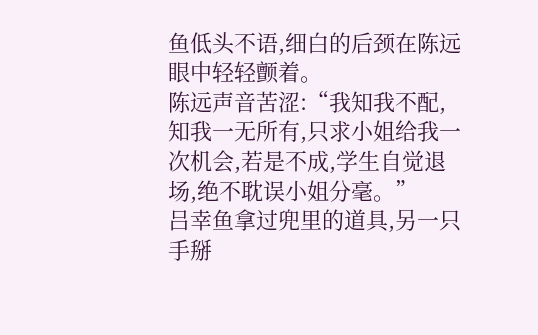鱼低头不语,细白的后颈在陈远眼中轻轻颤着。
陈远声音苦涩:“我知我不配,知我一无所有,只求小姐给我一次机会,若是不成,学生自觉退场,绝不耽误小姐分毫。”
吕幸鱼拿过兜里的道具,另一只手掰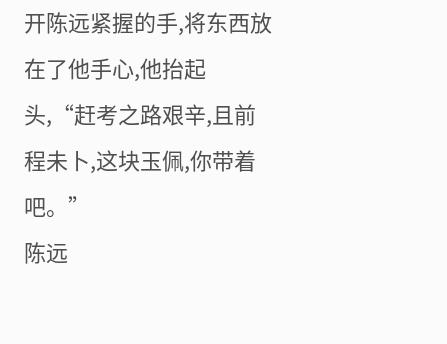开陈远紧握的手,将东西放在了他手心,他抬起头,“赶考之路艰辛,且前程未卜,这块玉佩,你带着吧。”
陈远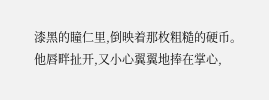漆黑的瞳仁里,倒映着那枚粗糙的硬币。
他唇畔扯开,又小心翼翼地捧在掌心,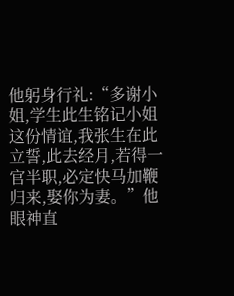他躬身行礼:“多谢小姐,学生此生铭记小姐这份情谊,我张生在此立誓,此去经月,若得一官半职,必定快马加鞭归来,娶你为妻。”他眼神直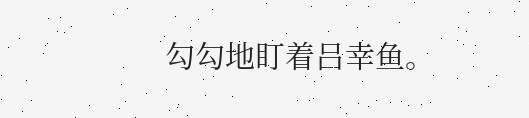勾勾地盯着吕幸鱼。